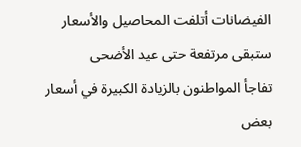الفيضانات أتلفت المحاصيل والأسعار ستبقى مرتفعة حتى عيد الأضحى
تفاجأ المواطنون بالزيادة الكبيرة في أسعار بعض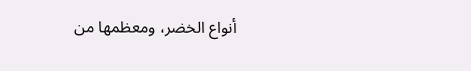أنواع الخضر، ومعظمها من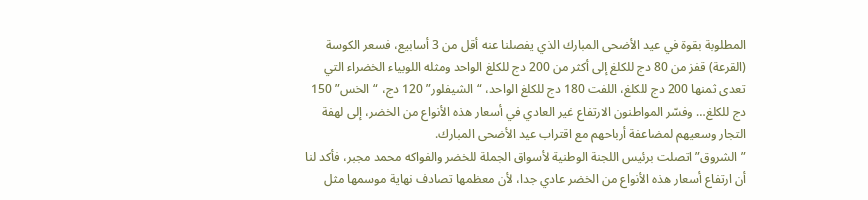المطلوبة بقوة في عيد الأضحى المبارك الذي يفصلنا عنه أقل من 3 أسابيع، فسعر الكوسة (القرعة) قفز من 80 دج للكلغ إلى أكثر من 200 دج للكلغ الواحد ومثله اللوبياء الخضراء التي تعدى ثمنها 200 دج للكلغ، اللفت 180 دج للكلغ الواحد، “الشيفلور” 120 دج، “الخس” 150 دج للكلغ… وفسّر المواطنون الارتفاع غير العادي في أسعار هذه الأنواع من الخضر، إلى لهفة التجار وسعيهم لمضاعفة أرباحهم مع اقتراب عيد الأضحى المبارك.
”الشروق” اتصلت برئيس اللجنة الوطنية لأسواق الجملة للخضر والفواكه محمد مجبر، فأكد لنا أن ارتفاع أسعار هذه الأنواع من الخضر عادي جدا، لأن معظمها تصادف نهاية موسمها مثل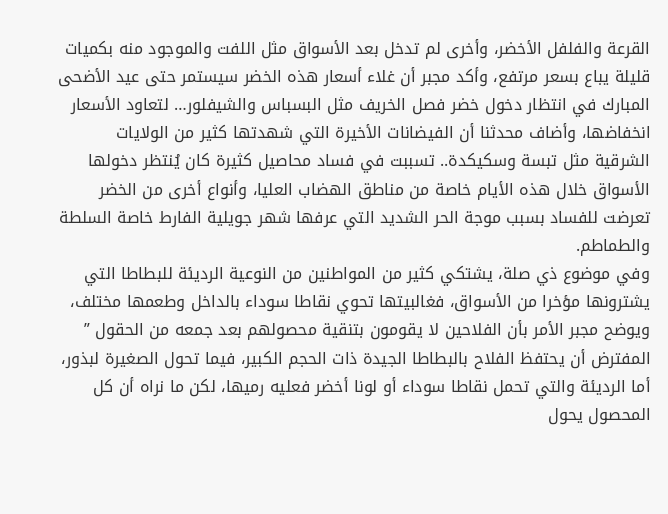القرعة والفلفل الأخضر، وأخرى لم تدخل بعد الأسواق مثل اللفت والموجود منه بكميات قليلة يباع بسعر مرتفع، وأكد مجبر أن غلاء أسعار هذه الخضر سيستمر حتى عيد الأضحى المبارك في انتظار دخول خضر فصل الخريف مثل البسباس والشيفلور… لتعاود الأسعار انخفاضها، وأضاف محدثنا أن الفيضانات الأخيرة التي شهدتها كثير من الولايات الشرقية مثل تبسة وسكيكدة.. تسببت في فساد محاصيل كثيرة كان يُنتظر دخولها الأسواق خلال هذه الأيام خاصة من مناطق الهضاب العليا، وأنواع أخرى من الخضر تعرضت للفساد بسبب موجة الحر الشديد التي عرفها شهر جويلية الفارط خاصة السلطة والطماطم.
وفي موضوع ذي صلة، يشتكي كثير من المواطنين من النوعية الرديئة للبطاطا التي يشترونها مؤخرا من الأسواق، فغالبيتها تحوي نقاطا سوداء بالداخل وطعمها مختلف، ويوضح مجبر الأمر بأن الفلاحين لا يقومون بتنقية محصولهم بعد جمعه من الحقول ” المفترض أن يحتفظ الفلاح بالبطاطا الجيدة ذات الحجم الكبير، فيما تحول الصغيرة لبذور، أما الرديئة والتي تحمل نقاطا سوداء أو لونا أخضر فعليه رميها، لكن ما نراه أن كل المحصول يحول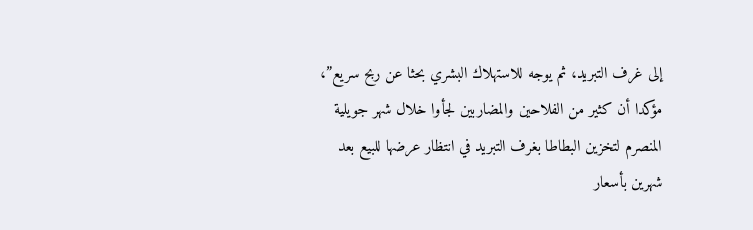إلى غرف التبريد، ثم يوجه للاستهلاك البشري بحثا عن ربح سريع”، مؤكدا أن كثير من الفلاحين والمضاربين لجأوا خلال شهر جويلية المنصرم لتخزين البطاطا بغرف التبريد في انتظار عرضها للبيع بعد شهرين بأسعار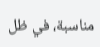مناسبة، في ظل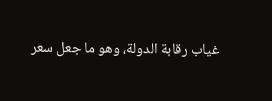غياب رقابة الدولة، وهو ما جعل سعر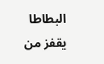البطاطا يقفز من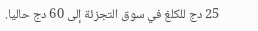25 دج للكلغ في سوق التجزئة إلى 60 دج حاليا.